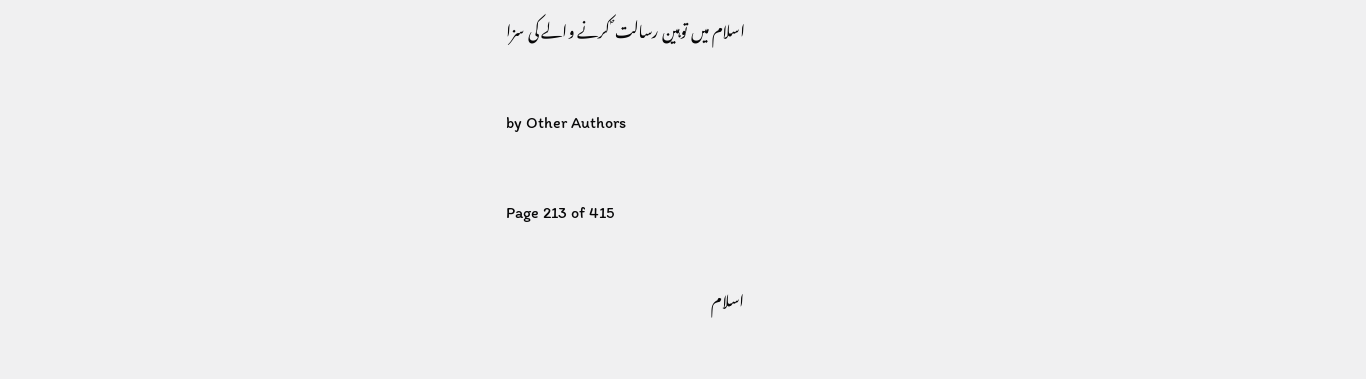اسلام میں توہین رسالت ؐ کرنے والے کی سزا

by Other Authors

Page 213 of 415

اسلام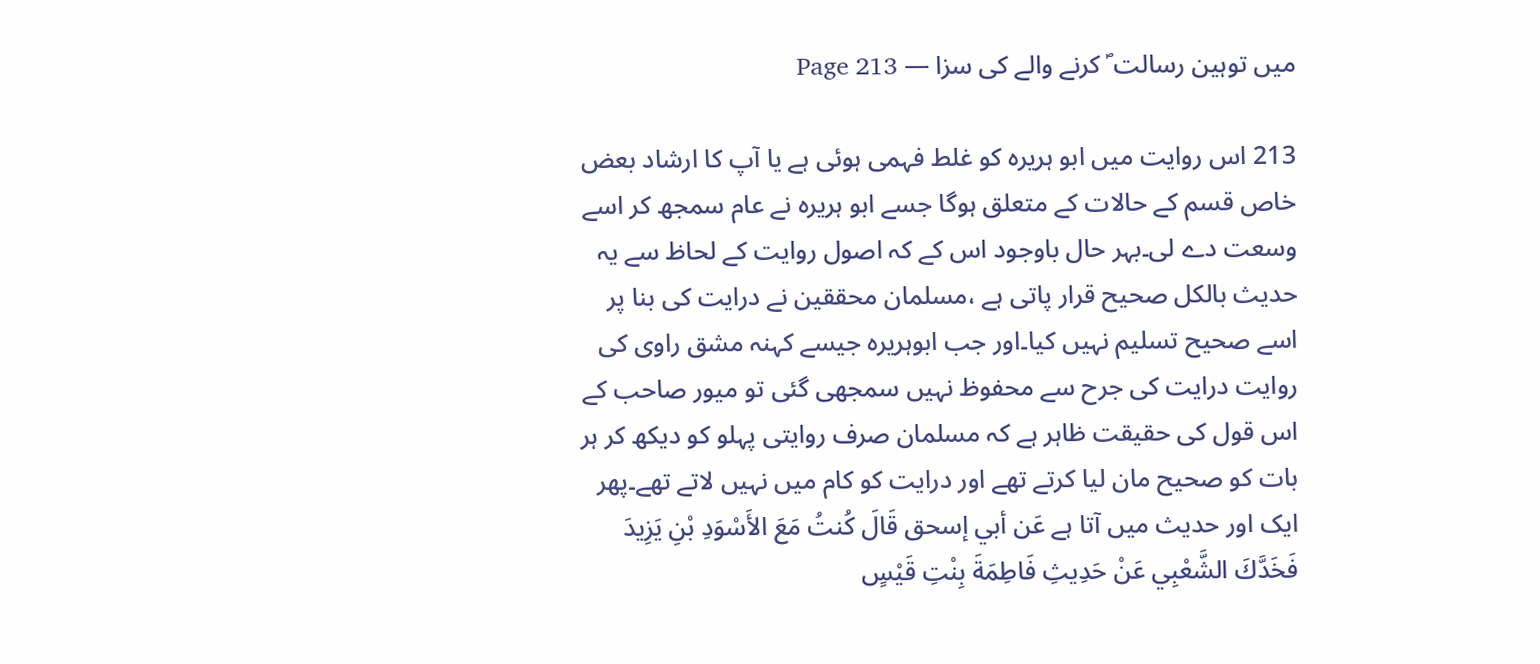میں توہین رسالت ؐ کرنے والے کی سزا — Page 213

213 اس روایت میں ابو ہریرہ کو غلط فہمی ہوئی ہے یا آپ کا ارشاد بعض خاص قسم کے حالات کے متعلق ہوگا جسے ابو ہریرہ نے عام سمجھ کر اسے وسعت دے لی۔بہر حال باوجود اس کے کہ اصول روایت کے لحاظ سے یہ حدیث بالکل صحیح قرار پاتی ہے ،مسلمان محققین نے درایت کی بنا پر اسے صحیح تسلیم نہیں کیا۔اور جب ابوہریرہ جیسے کہنہ مشق راوی کی روایت درایت کی جرح سے محفوظ نہیں سمجھی گئی تو میور صاحب کے اس قول کی حقیقت ظاہر ہے کہ مسلمان صرف روایتی پہلو کو دیکھ کر ہر بات کو صحیح مان لیا کرتے تھے اور درایت کو کام میں نہیں لاتے تھے۔پھر ایک اور حدیث میں آتا ہے عَن أبي إسحق قَالَ كُنتُ مَعَ الأَسْوَدِ بْنِ يَزِيدَ فَخَدَّكَ الشَّعْبِي عَنْ حَدِيثِ فَاطِمَةَ بِنْتِ قَيْسٍ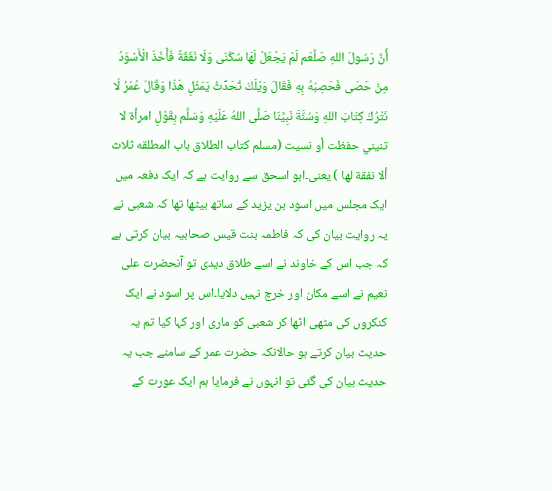أَنَّ رَسُولَ اللهِ صَلَّعَم لَمْ يَجْعَلْ لَهَا سُكُنَى وَلَا نَفَقَةٌ فَأَخَذَ الْأَسْوَدُ مِنْ حَصَى فَحَصِبَهُ بِهِ فَقَالَ وَيْلَكَ تُحَدِّثُ يَمَثْلِ هَذَا وَقَالَ عُمَرُ لَا نَتْرُكَ كِتَابَ اللهِ وَسُنَّةَ نَبِيَّنَا صَلَّى اللهُ عَلَيْهِ وَسَلَّم بِقَوْلِ امرأة لا تنيني حفظت أو نسيت (مسلم کتاب الطلاق باب المطلقه ثلاث ألا نفقة لها ) یعنی۔ابو اسحق سے روایت ہے کہ ایک دفعہ میں ایک مجلس میں اسود بن یزید کے ساتھ بیٹھا تھا کہ شعبی نے یہ روایت بیان کی کہ فاطمہ بنت قیس صحابیہ بیان کرتی ہے کہ جب اس کے خاوند نے اسے طلاق دیدی تو آنحضرت علی نعیم نے اسے مکان اور خرچ نہیں دلایا۔اس پر اسود نے ایک کنکروں کی مٹھی اٹھا کر شعبی کو ماری اور کہا کیا تم یہ حدیث بیان کرتے ہو حالانکہ حضرت عمر کے سامنے جب یہ حدیث بیان کی گئی تو انہوں نے فرمایا ہم ایک عورت کے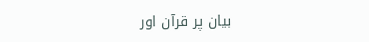بیان پر قرآن اور